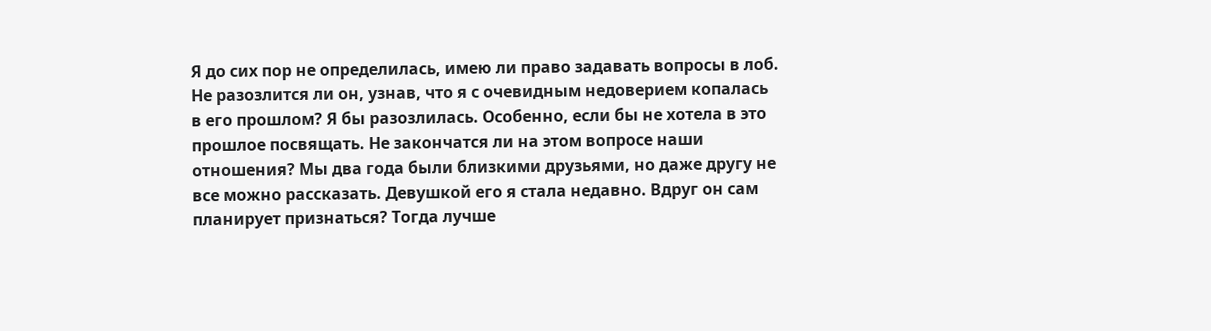Я до сих пор не определилась, имею ли право задавать вопросы в лоб. Не разозлится ли он, узнав, что я с очевидным недоверием копалась в его прошлом? Я бы разозлилась. Особенно, если бы не хотела в это прошлое посвящать. Не закончатся ли на этом вопросе наши отношения? Мы два года были близкими друзьями, но даже другу не все можно рассказать. Девушкой его я стала недавно. Вдруг он сам планирует признаться? Тогда лучше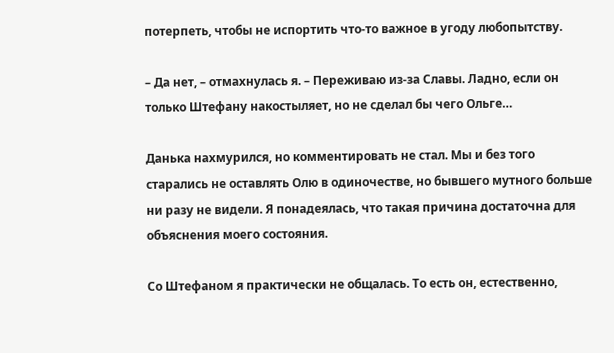потерпеть, чтобы не испортить что-то важное в угоду любопытству.

– Да нет, – отмахнулась я. – Переживаю из-за Славы. Ладно, если он только Штефану накостыляет, но не сделал бы чего Ольге…

Данька нахмурился, но комментировать не стал. Мы и без того старались не оставлять Олю в одиночестве, но бывшего мутного больше ни разу не видели. Я понадеялась, что такая причина достаточна для объяснения моего состояния.

Со Штефаном я практически не общалась. То есть он, естественно,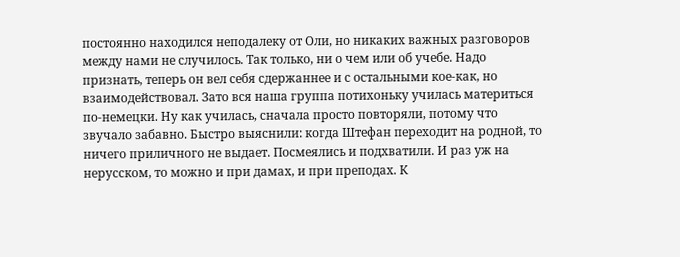постоянно находился неподалеку от Оли, но никаких важных разговоров между нами не случилось. Так только, ни о чем или об учебе. Надо признать, теперь он вел себя сдержаннее и с остальными кое-как, но взаимодействовал. Зато вся наша группа потихоньку училась материться по-немецки. Ну как училась, сначала просто повторяли, потому что звучало забавно. Быстро выяснили: когда Штефан переходит на родной, то ничего приличного не выдает. Посмеялись и подхватили. И раз уж на нерусском, то можно и при дамах, и при преподах. К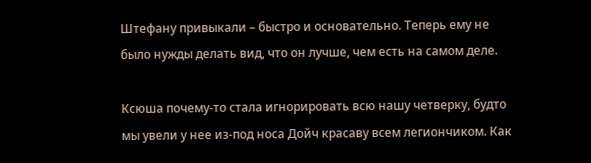Штефану привыкали – быстро и основательно. Теперь ему не было нужды делать вид, что он лучше, чем есть на самом деле.

Ксюша почему-то стала игнорировать всю нашу четверку, будто мы увели у нее из-под носа Дойч красаву всем легиончиком. Как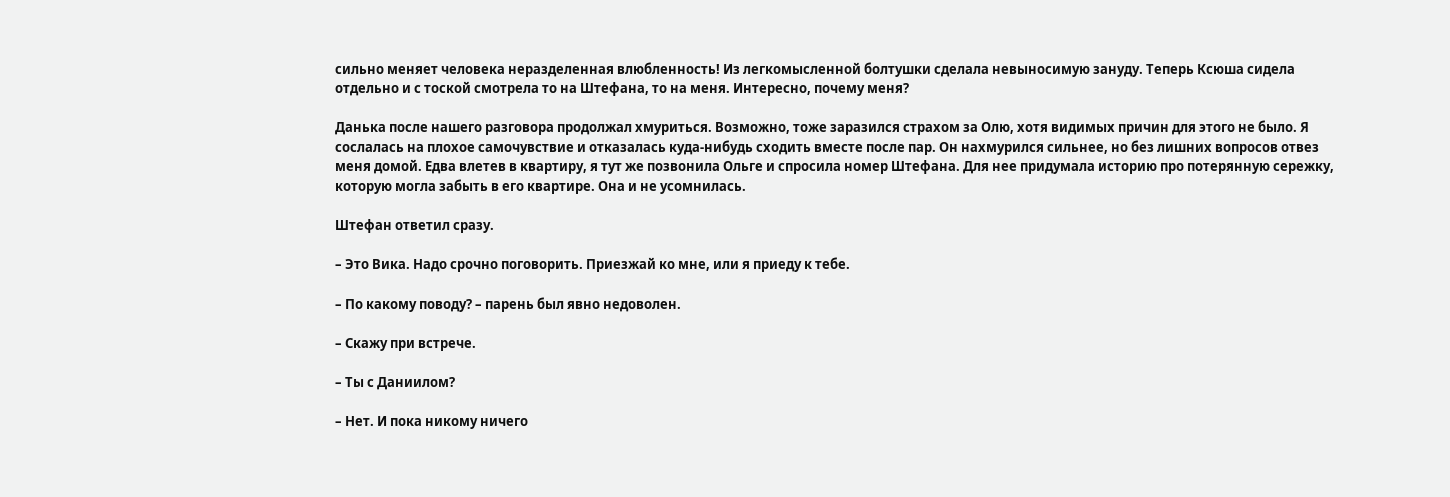сильно меняет человека неразделенная влюбленность! Из легкомысленной болтушки сделала невыносимую зануду. Теперь Ксюша сидела отдельно и с тоской смотрела то на Штефана, то на меня. Интересно, почему меня?

Данька после нашего разговора продолжал хмуриться. Возможно, тоже заразился страхом за Олю, хотя видимых причин для этого не было. Я сослалась на плохое самочувствие и отказалась куда-нибудь сходить вместе после пар. Он нахмурился сильнее, но без лишних вопросов отвез меня домой. Едва влетев в квартиру, я тут же позвонила Ольге и спросила номер Штефана. Для нее придумала историю про потерянную сережку, которую могла забыть в его квартире. Она и не усомнилась.

Штефан ответил сразу.

– Это Вика. Надо срочно поговорить. Приезжай ко мне, или я приеду к тебе.

– По какому поводу? – парень был явно недоволен.

– Скажу при встрече.

– Ты с Даниилом?

– Нет. И пока никому ничего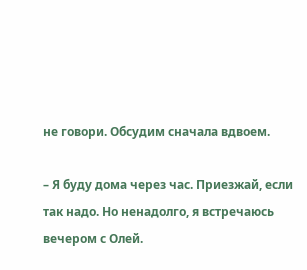не говори. Обсудим сначала вдвоем.

– Я буду дома через час. Приезжай, если так надо. Но ненадолго, я встречаюсь вечером с Олей.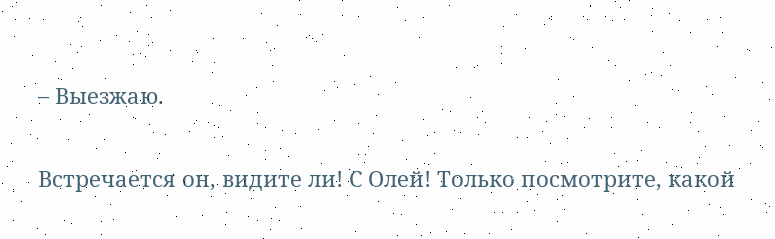– Выезжаю.

Встречается он, видите ли! С Олей! Только посмотрите, какой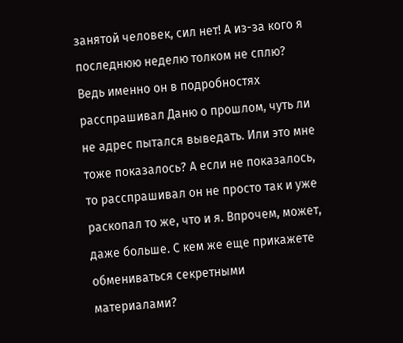занятой человек, сил нет! А из-за кого я последнюю неделю толком не сплю? Ведь именно он в подробностях расспрашивал Даню о прошлом, чуть ли не адрес пытался выведать. Или это мне тоже показалось? А если не показалось, то расспрашивал он не просто так и уже раскопал то же, что и я. Впрочем, может, даже больше. С кем же еще прикажете обмениваться секретными материалами?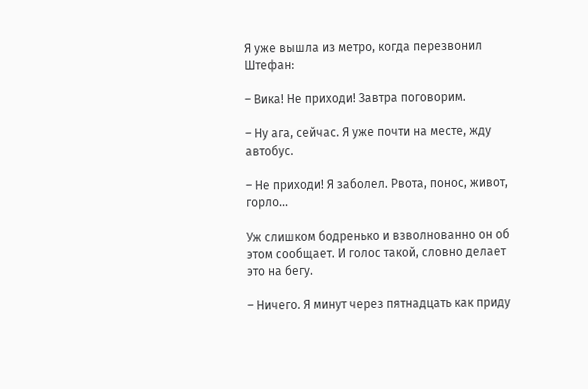Я уже вышла из метро, когда перезвонил Штефан:

– Вика! Не приходи! Завтра поговорим.

– Ну ага, сейчас. Я уже почти на месте, жду автобус.

– Не приходи! Я заболел. Рвота, понос, живот, горло…

Уж слишком бодренько и взволнованно он об этом сообщает. И голос такой, словно делает это на бегу.

– Ничего. Я минут через пятнадцать как приду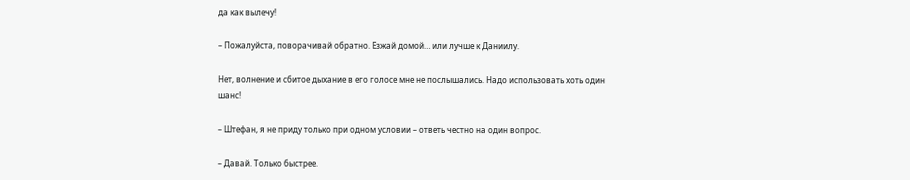да как вылечу!

– Пожалуйста, поворачивай обратно. Езжай домой… или лучше к Даниилу.

Нет, волнение и сбитое дыхание в его голосе мне не послышались. Надо использовать хоть один шанс!

– Штефан, я не приду только при одном условии – ответь честно на один вопрос.

– Давай. Только быстрее.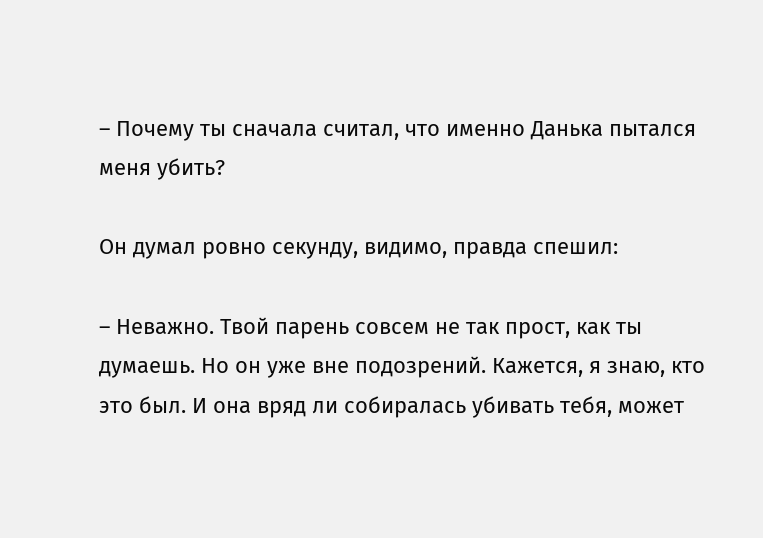– Почему ты сначала считал, что именно Данька пытался меня убить?

Он думал ровно секунду, видимо, правда спешил:

– Неважно. Твой парень совсем не так прост, как ты думаешь. Но он уже вне подозрений. Кажется, я знаю, кто это был. И она вряд ли собиралась убивать тебя, может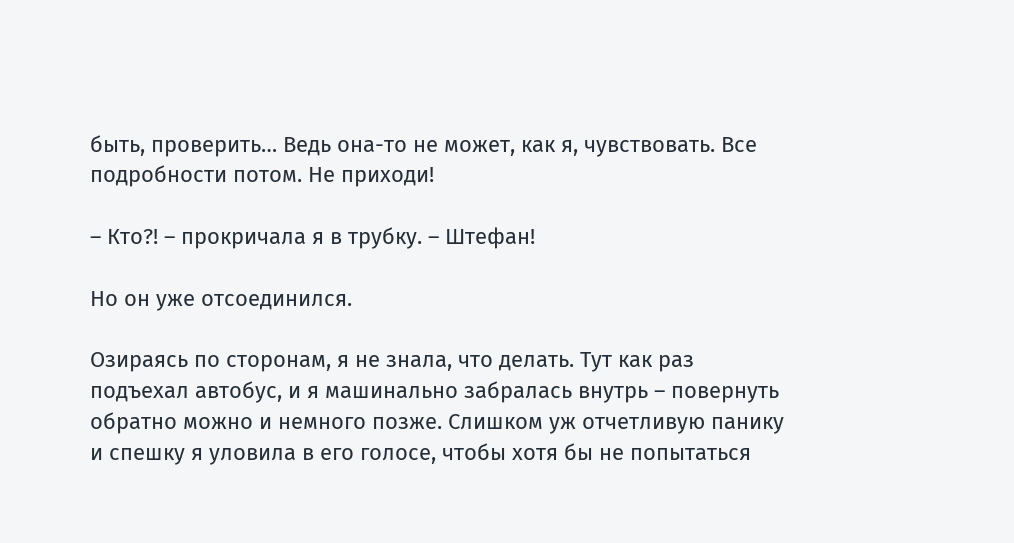быть, проверить… Ведь она-то не может, как я, чувствовать. Все подробности потом. Не приходи!

– Кто?! – прокричала я в трубку. – Штефан!

Но он уже отсоединился.

Озираясь по сторонам, я не знала, что делать. Тут как раз подъехал автобус, и я машинально забралась внутрь – повернуть обратно можно и немного позже. Слишком уж отчетливую панику и спешку я уловила в его голосе, чтобы хотя бы не попытаться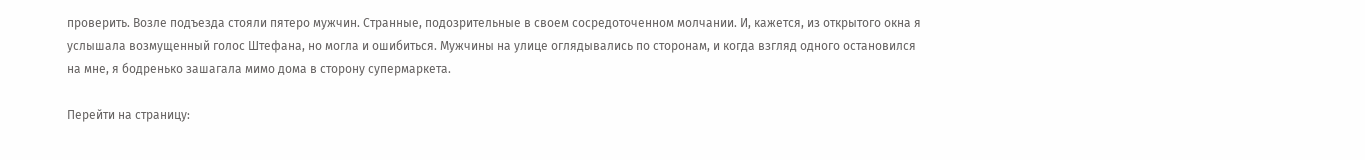проверить. Возле подъезда стояли пятеро мужчин. Странные, подозрительные в своем сосредоточенном молчании. И, кажется, из открытого окна я услышала возмущенный голос Штефана, но могла и ошибиться. Мужчины на улице оглядывались по сторонам, и когда взгляд одного остановился на мне, я бодренько зашагала мимо дома в сторону супермаркета.

Перейти на страницу: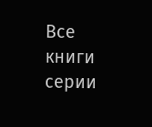Все книги серии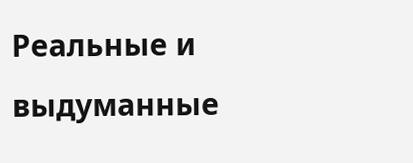Реальные и выдуманные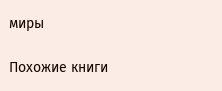миры

Похожие книги